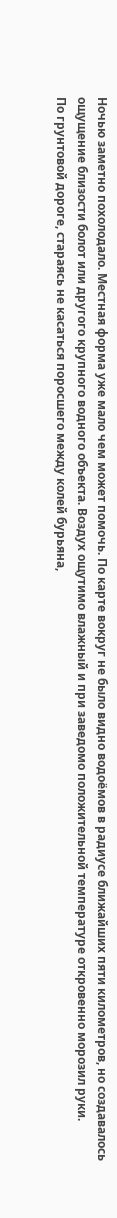Ночью заметно похолодало. Местная форма уже мало чем может помочь. По карте вокруг не было видно водоёмов в радиусе ближайших пяти километров, но создавалось ощущение близости болот или другого крупного водного объекта. Воздух ощутимо влажный и при заведомо положительной температуре откровенно морозил руки.
По грунтовой дороге, стараясь не касаться поросшего между колей бурьяна,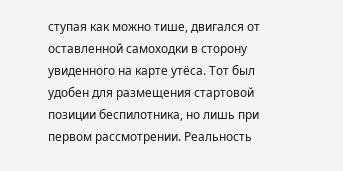ступая как можно тише, двигался от оставленной самоходки в сторону увиденного на карте утёса. Тот был удобен для размещения стартовой позиции беспилотника, но лишь при первом рассмотрении. Реальность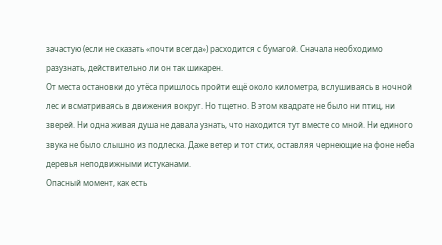зачастую (если не сказать «почти всегда») расходится с бумагой. Сначала необходимо разузнать, действительно ли он так шикарен.
От места остановки до утёса пришлось пройти ещё около километра, вслушиваясь в ночной лес и всматриваясь в движения вокруг. Но тщетно. В этом квадрате не было ни птиц, ни зверей. Ни одна живая душа не давала узнать, что находится тут вместе со мной. Ни единого звука не было слышно из подлеска. Даже ветер и тот стих, оставляя чернеющие на фоне неба деревья неподвижными истуканами.
Опасный момент, как есть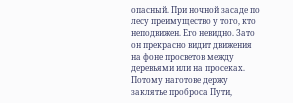опасный. При ночной засаде по лесу преимущество у того, кто неподвижен. Его невидно. Зато он прекрасно видит движения на фоне просветов между деревьями или на просеках. Потому наготове держу заклятье проброса Пути,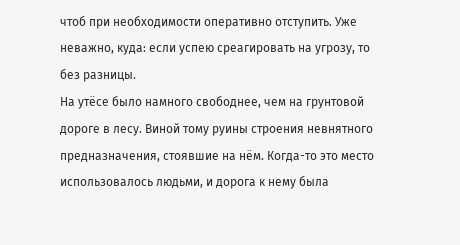чтоб при необходимости оперативно отступить. Уже неважно, куда: если успею среагировать на угрозу, то без разницы.
На утёсе было намного свободнее, чем на грунтовой дороге в лесу. Виной тому руины строения невнятного предназначения, стоявшие на нём. Когда-то это место использовалось людьми, и дорога к нему была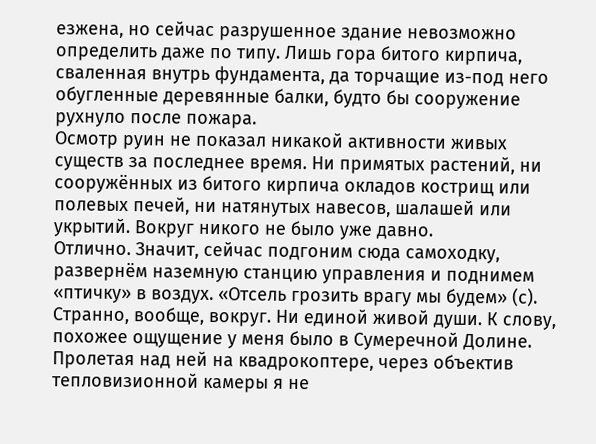езжена, но сейчас разрушенное здание невозможно определить даже по типу. Лишь гора битого кирпича, сваленная внутрь фундамента, да торчащие из-под него обугленные деревянные балки, будто бы сооружение рухнуло после пожара.
Осмотр руин не показал никакой активности живых существ за последнее время. Ни примятых растений, ни сооружённых из битого кирпича окладов кострищ или полевых печей, ни натянутых навесов, шалашей или укрытий. Вокруг никого не было уже давно.
Отлично. Значит, сейчас подгоним сюда самоходку, развернём наземную станцию управления и поднимем «птичку» в воздух. «Отсель грозить врагу мы будем» (с).
Странно, вообще, вокруг. Ни единой живой души. К слову, похожее ощущение у меня было в Сумеречной Долине. Пролетая над ней на квадрокоптере, через объектив тепловизионной камеры я не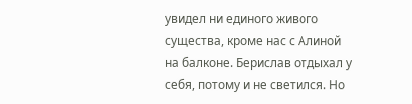увидел ни единого живого существа, кроме нас с Алиной на балконе. Берислав отдыхал у себя, потому и не светился. Но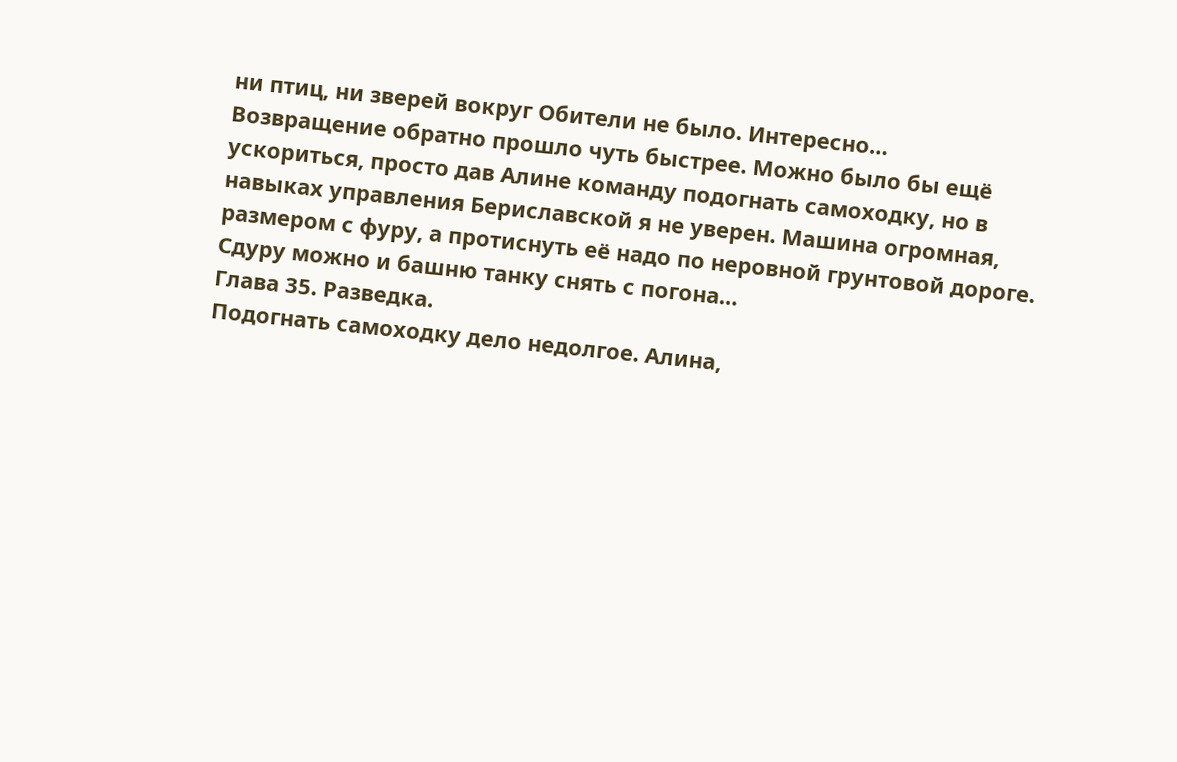ни птиц, ни зверей вокруг Обители не было. Интересно…
Возвращение обратно прошло чуть быстрее. Можно было бы ещё ускориться, просто дав Алине команду подогнать самоходку, но в навыках управления Бериславской я не уверен. Машина огромная, размером с фуру, а протиснуть её надо по неровной грунтовой дороге. Сдуру можно и башню танку снять с погона…
Глава 35. Разведка.
Подогнать самоходку дело недолгое. Алина,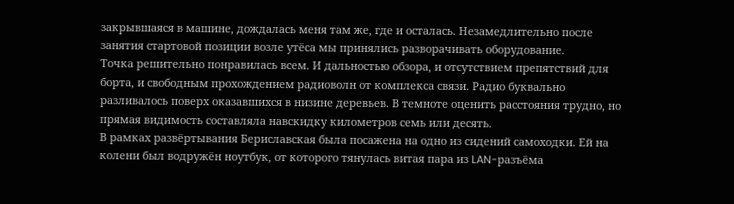закрывшаяся в машине, дождалась меня там же, где и осталась. Незамедлительно после занятия стартовой позиции возле утёса мы принялись разворачивать оборудование.
Точка решительно понравилась всем. И дальностью обзора, и отсутствием препятствий для борта, и свободным прохождением радиоволн от комплекса связи. Радио буквально разливалось поверх оказавшихся в низине деревьев. В темноте оценить расстояния трудно, но прямая видимость составляла навскидку километров семь или десять.
В рамках развёртывания Бериславская была посажена на одно из сидений самоходки. Ей на колени был водружён ноутбук, от которого тянулась витая пара из LAN-разъёма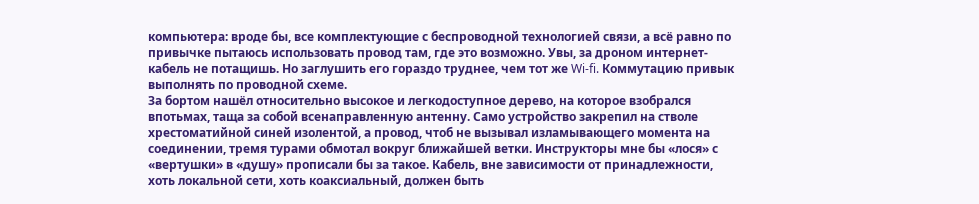компьютера: вроде бы, все комплектующие с беспроводной технологией связи, а всё равно по привычке пытаюсь использовать провод там, где это возможно. Увы, за дроном интернет-кабель не потащишь. Но заглушить его гораздо труднее, чем тот же Wi-fi. Коммутацию привык выполнять по проводной схеме.
За бортом нашёл относительно высокое и легкодоступное дерево, на которое взобрался впотьмах, таща за собой всенаправленную антенну. Само устройство закрепил на стволе хрестоматийной синей изолентой, а провод, чтоб не вызывал изламывающего момента на соединении, тремя турами обмотал вокруг ближайшей ветки. Инструкторы мне бы «лося» с «вертушки» в «душу» прописали бы за такое. Кабель, вне зависимости от принадлежности, хоть локальной сети, хоть коаксиальный, должен быть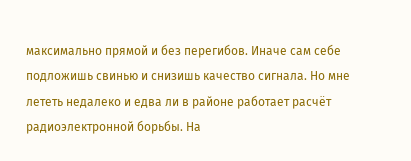максимально прямой и без перегибов. Иначе сам себе подложишь свинью и снизишь качество сигнала. Но мне лететь недалеко и едва ли в районе работает расчёт радиоэлектронной борьбы. На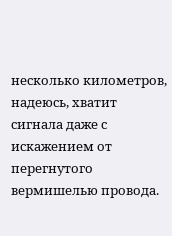несколько километров, надеюсь, хватит сигнала даже с искажением от перегнутого вермишелью провода.